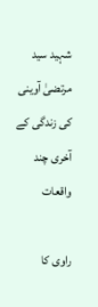شہید سید مرتضیٰ آوینی کی زندگی کے آخری چند واقعات

راوی کا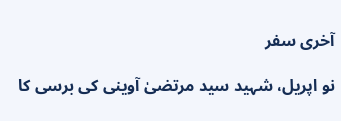آخری سفر

نو اپریل، شہید سید مرتضیٰ آوینی کی برسی کا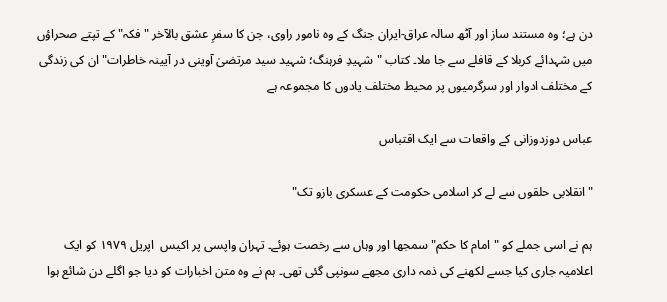دن ہے؛ وہ مستند ساز اور آٹھ سالہ عراق-ایران جنگ کے وہ نامور راوی، جن کا سفرِ عشق بالآخر "فکہ" کے تپتے صحراؤں میں شہدائے کربلا کے قافلے سے جا ملا۔ کتاب "شہیدِ فرہنگ؛ شہید سید مرتضیٰ آوینی در آیینہ خاطرات" ان کی زندگی کے مختلف ادوار اور سرگرمیوں پر محیط مختلف یادوں کا مجموعہ ہے

عباس دوزدوزانی کے واقعات سے ایک اقتباس

"انقلابی حلقوں سے لے کر اسلامی حکومت کے عسکری بازو تک"

ہم نے اسی جملے کو " امام کا حکم" سمجھا اور وہاں سے رخصت ہوئے۔ تہران واپسی پر اکیس  اپریل ۱۹۷۹ کو ایک اعلامیہ جاری کیا جسے لکھنے کی ذمہ داری مجھے سونپی گئی تھی۔ ہم نے وہ متن اخبارات کو دیا جو اگلے دن شائع ہوا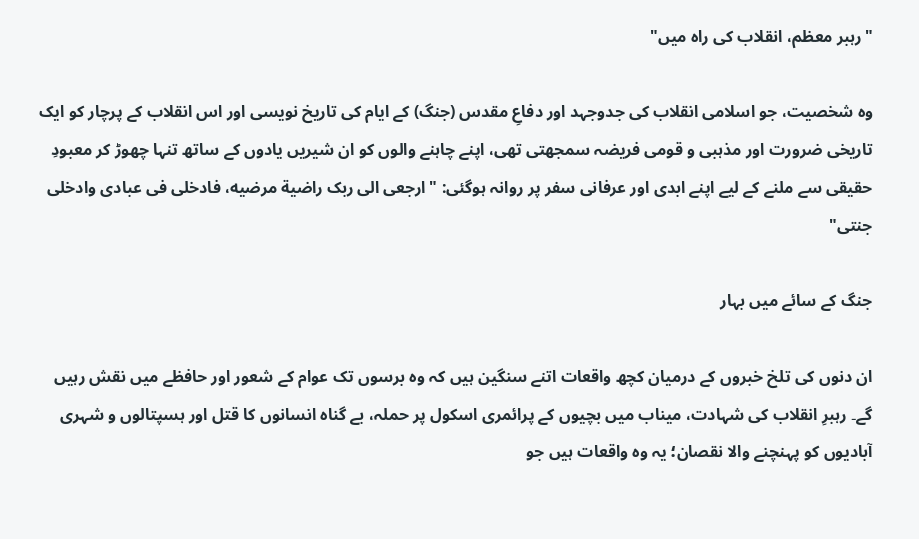"رہبر معظم، انقلاب کی راہ میں"

وہ شخصیت، جو اسلامی انقلاب کی جدوجہد اور دفاعِ مقدس (جنگ) کے ایام کی تاریخ نویسی اور اس انقلاب کے پرچار کو ایک تاریخی ضرورت اور مذہبی و قومی فریضہ سمجھتی تھی، اپنے چاہنے والوں کو ان شیریں یادوں کے ساتھ تنہا چھوڑ کر معبودِ حقیقی سے ملنے کے لیے اپنے ابدی اور عرفانی سفر پر روانہ ہوگئی: "ارجعی الی ربک راضیة مرضیه، فادخلی فی عبادی وادخلی جنتی"

جنگ کے سائے میں بہار

ان دنوں کی تلخ خبروں کے درمیان کچھ واقعات اتنے سنگین ہیں کہ وہ برسوں تک عوام کے شعور اور حافظے میں نقش رہیں گے۔ رہبرِ انقلاب کی شہادت، میناب میں بچیوں کے پرائمری اسکول پر حملہ، بے گناہ انسانوں کا قتل اور ہسپتالوں و شہری آبادیوں کو پہنچنے والا نقصان؛ یہ وہ واقعات ہیں جو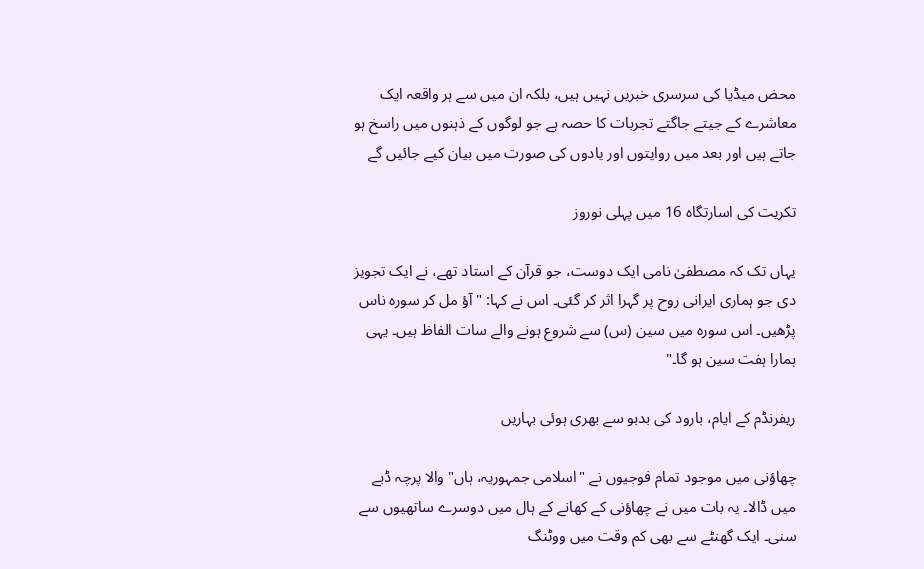محض میڈیا کی سرسری خبریں نہیں ہیں، بلکہ ان میں سے ہر واقعہ ایک معاشرے کے جیتے جاگتے تجربات کا حصہ ہے جو لوگوں کے ذہنوں میں راسخ ہو جاتے ہیں اور بعد میں روایتوں اور یادوں کی صورت میں بیان کیے جائیں گے

تکریت کی اسارتگاہ 16 میں پہلی نوروز

یہاں تک کہ مصطفیٰ نامی ایک دوست، جو قرآن کے استاد تھے، نے ایک تجویز دی جو ہماری ایرانی روح پر گہرا اثر کر گئی۔ اس نے کہا: "آؤ مل کر سورہ ناس پڑھیں۔ اس سورہ میں سین (س) سے شروع ہونے والے سات الفاظ ہیں۔ یہی ہمارا ہفت سین ہو گا۔"

ریفرنڈم کے ایام، بارود کی بدبو سے بھری ہوئی بہاریں

چھاؤنی میں موجود تمام فوجیوں نے "اسلامی جمہوریہ، ہاں" والا پرچہ ڈبے میں ڈالا۔ یہ بات میں نے چھاؤنی کے کھانے کے ہال میں دوسرے ساتھیوں سے سنی۔ ایک گھنٹے سے بھی کم وقت میں ووٹنگ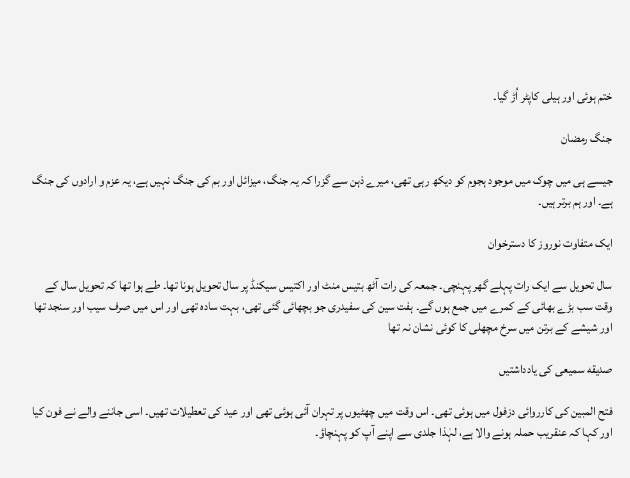ختم ہوئی اور ہیلی کاپٹر اُڑ گیا۔

جنگ رمضان

جیسے ہی میں چوک میں موجود ہجوم کو دیکھ رہی تھی، میرے ذہن سے گزرا کہ یہ جنگ، میزائل اور بم کی جنگ نہیں ہے، یہ عزم و ارادوں کی جنگ ہے۔ اور ہم برتر ہیں۔

ایک متفاوت نوروز کا دسترخوان

سال تحویل سے ایک رات پہلے گھر پہنچی۔ جمعہ کی رات آٹھ بتیس منٹ اور اکتیس سیکنڈ پر سال تحویل ہونا تھا۔ طے ہوا تھا کہ تحویل سال کے وقت سب بڑے بھائی کے کمرے میں جمع ہوں گے۔ ہفت سین کی سفیدری جو بچھائی گئی تھی، بہت سادہ تھی اور اس میں صرف سیب اور سنجد تھا اور شیشے کے برتن میں سرخ مچھلی کا کوئی نشان نہ تھا

صدیقه سمیعی کی یادداشتیں

فتح المبین کی کارروائی دزفول میں ہوئی تھی۔ اس وقت میں چھٹیوں پر تہران آئی ہوئی تھی اور عید کی تعطیلات تھیں۔ اسی جاننے والے نے فون کیا اور کہا کہ عنقریب حملہ ہونے والا ہے، لہٰذا جلدی سے اپنے آپ کو پہنچاؤ۔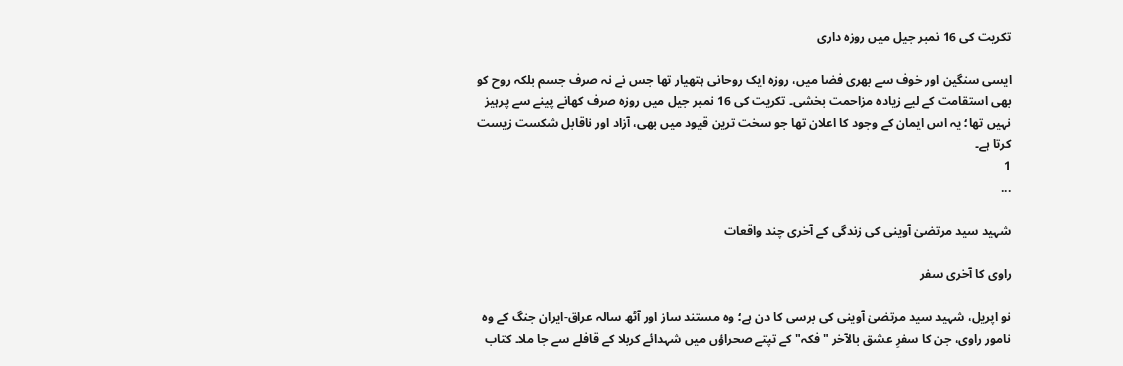تکریت کی 16 نمبر جیل میں روزہ داری

ایسی سنگین اور خوف سے بھری فضا میں، روزہ ایک روحانی ہتھیار تھا جس نے نہ صرف جسم بلکہ روح کو بھی استقامت کے لیے زیادہ مزاحمت بخشی۔ تکریت کی 16 نمبر جیل میں روزہ صرف کھانے پینے سے پرہیز نہیں تھا؛ یہ اس ایمان کے وجود کا اعلان تھا جو سخت ترین قیود میں بھی، آزاد اور ناقابل شکست زیست کرتا ہے۔
1
...

شہید سید مرتضیٰ آوینی کی زندگی کے آخری چند واقعات

راوی کا آخری سفر

نو اپریل، شہید سید مرتضیٰ آوینی کی برسی کا دن ہے؛ وہ مستند ساز اور آٹھ سالہ عراق-ایران جنگ کے وہ نامور راوی، جن کا سفرِ عشق بالآخر "فکہ" کے تپتے صحراؤں میں شہدائے کربلا کے قافلے سے جا ملا۔ کتاب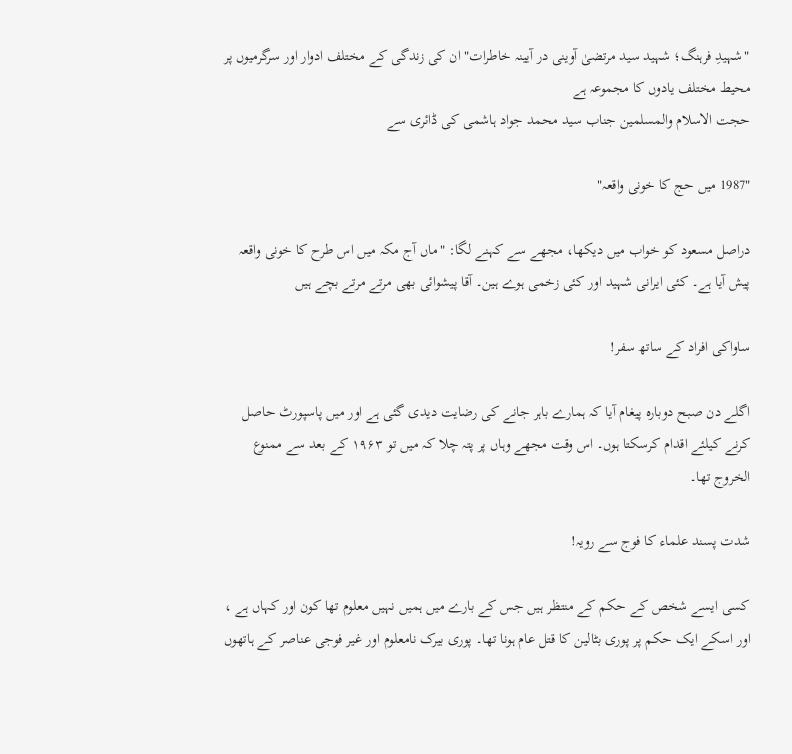"شہیدِ فرہنگ؛ شہید سید مرتضیٰ آوینی در آیینہ خاطرات" ان کی زندگی کے مختلف ادوار اور سرگرمیوں پر محیط مختلف یادوں کا مجموعہ ہے
حجت الاسلام والمسلمین جناب سید محمد جواد ہاشمی کی ڈائری سے

"1987 میں حج کا خونی واقعہ"

دراصل مسعود کو خواب میں دیکھا، مجھے سے کہنے لگا: "ماں آج مکہ میں اس طرح کا خونی واقعہ پیش آیا ہے۔ کئی ایرانی شہید اور کئی زخمی ہوے ہین۔ آقا پیشوائی بھی مرتے مرتے بچے ہیں

ساواکی افراد کے ساتھ سفر!

اگلے دن صبح دوبارہ پیغام آیا کہ ہمارے باہر جانے کی رضایت دیدی گئی ہے اور میں پاسپورٹ حاصل کرنے کیلئے اقدام کرسکتا ہوں۔ اس وقت مجھے وہاں پر پتہ چلا کہ میں تو ۱۹۶۳ کے بعد سے ممنوع الخروج تھا۔

شدت پسند علماء کا فوج سے رویہ!

کسی ایسے شخص کے حکم کے منتظر ہیں جس کے بارے میں ہمیں نہیں معلوم تھا کون اور کہاں ہے ، اور اسکے ایک حکم پر پوری بٹالین کا قتل عام ہونا تھا۔ پوری بیرک نامعلوم اور غیر فوجی عناصر کے ہاتھوں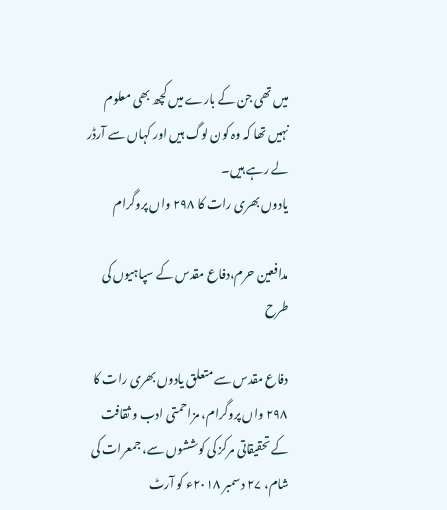میں تھی جن کے بارے میں کچھ بھی معلوم نہیں تھا کہ وہ کون لوگ ہیں اور کہاں سے آرڈر لے رہے ہیں۔
یادوں بھری رات کا ۲۹۸ واں پروگرام

مدافعین حرم،دفاع مقدس کے سپاہیوں کی طرح

دفاع مقدس سے متعلق یادوں بھری رات کا ۲۹۸ واں پروگرام، مزاحمتی ادب و ثقافت کے تحقیقاتی مرکز کی کوششوں سے، جمعرات کی شام، ۲۷ دسمبر ۲۰۱۸ء کو آرٹ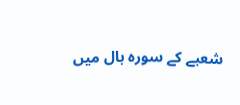شعبے کے سورہ ہال میں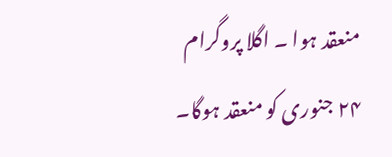منعقد ہوا ۔ اگلا پروگرام ۲۴ جنوری کو منعقد ہوگا۔